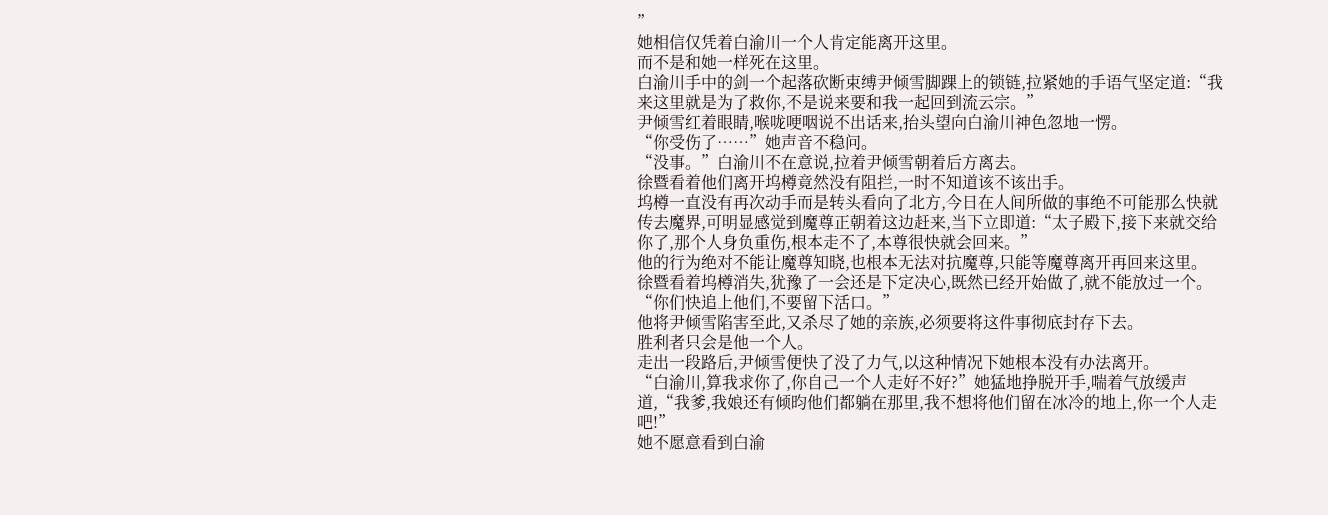”
她相信仅凭着白渝川一个人肯定能离开这里。
而不是和她一样死在这里。
白渝川手中的剑一个起落砍断束缚尹倾雪脚踝上的锁链,拉紧她的手语气坚定道:“我来这里就是为了救你,不是说来要和我一起回到流云宗。”
尹倾雪红着眼睛,喉咙哽咽说不出话来,抬头望向白渝川神色忽地一愣。
“你受伤了……”她声音不稳问。
“没事。”白渝川不在意说,拉着尹倾雪朝着后方离去。
徐暨看着他们离开坞樽竟然没有阻拦,一时不知道该不该出手。
坞樽一直没有再次动手而是转头看向了北方,今日在人间所做的事绝不可能那么快就传去魔界,可明显感觉到魔尊正朝着这边赶来,当下立即道:“太子殿下,接下来就交给你了,那个人身负重伤,根本走不了,本尊很快就会回来。”
他的行为绝对不能让魔尊知晓,也根本无法对抗魔尊,只能等魔尊离开再回来这里。
徐暨看着坞樽消失,犹豫了一会还是下定决心,既然已经开始做了,就不能放过一个。
“你们快追上他们,不要留下活口。”
他将尹倾雪陷害至此,又杀尽了她的亲族,必须要将这件事彻底封存下去。
胜利者只会是他一个人。
走出一段路后,尹倾雪便快了没了力气,以这种情况下她根本没有办法离开。
“白渝川,算我求你了,你自己一个人走好不好?”她猛地挣脱开手,喘着气放缓声道,“我爹,我娘还有倾昀他们都躺在那里,我不想将他们留在冰冷的地上,你一个人走吧!”
她不愿意看到白渝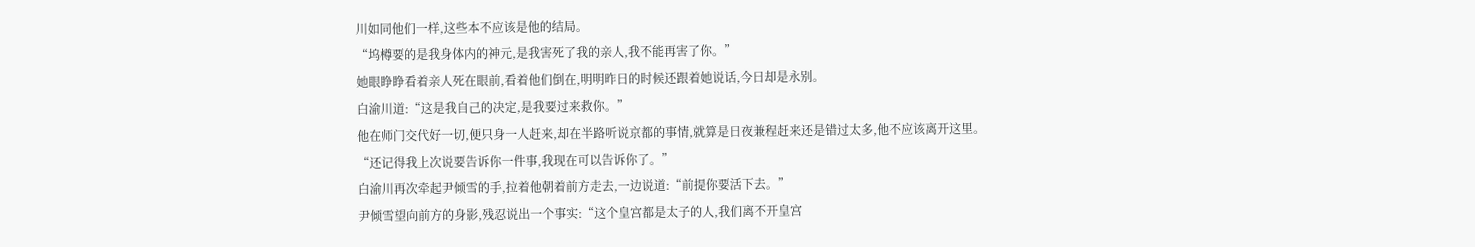川如同他们一样,这些本不应该是他的结局。
“坞樽要的是我身体内的神元,是我害死了我的亲人,我不能再害了你。”
她眼睁睁看着亲人死在眼前,看着他们倒在,明明昨日的时候还跟着她说话,今日却是永别。
白渝川道:“这是我自己的决定,是我要过来救你。”
他在师门交代好一切,便只身一人赶来,却在半路听说京都的事情,就算是日夜兼程赶来还是错过太多,他不应该离开这里。
“还记得我上次说要告诉你一件事,我现在可以告诉你了。”
白渝川再次牵起尹倾雪的手,拉着他朝着前方走去,一边说道:“前提你要活下去。”
尹倾雪望向前方的身影,残忍说出一个事实:“这个皇宫都是太子的人,我们离不开皇宫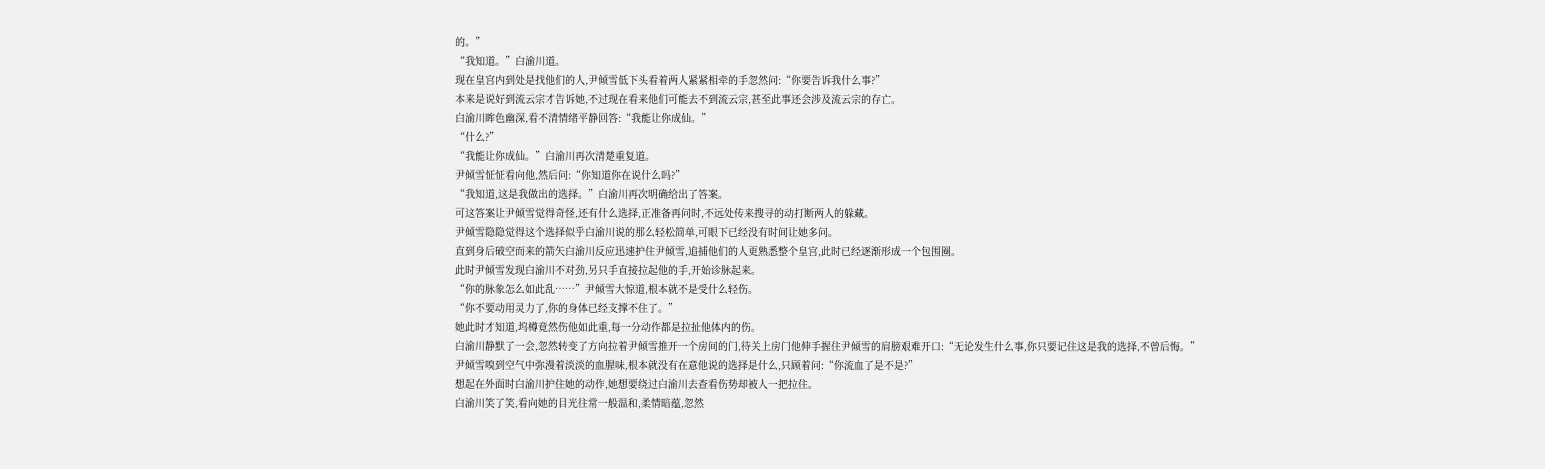的。”
“我知道。”白渝川道。
现在皇宫内到处是找他们的人,尹倾雪低下头看着两人紧紧相牵的手忽然问:“你要告诉我什么事?”
本来是说好到流云宗才告诉她,不过现在看来他们可能去不到流云宗,甚至此事还会涉及流云宗的存亡。
白渝川眸色幽深,看不清情绪平静回答:“我能让你成仙。”
“什么?”
“我能让你成仙。”白渝川再次清楚重复道。
尹倾雪怔怔看向他,然后问:“你知道你在说什么吗?”
“我知道,这是我做出的选择。”白渝川再次明确给出了答案。
可这答案让尹倾雪觉得奇怪,还有什么选择,正准备再问时,不远处传来搜寻的动打断两人的躲藏。
尹倾雪隐隐觉得这个选择似乎白渝川说的那么轻松简单,可眼下已经没有时间让她多问。
直到身后破空而来的箭矢白渝川反应迅速护住尹倾雪,追捕他们的人更熟悉整个皇宫,此时已经逐渐形成一个包围圈。
此时尹倾雪发现白渝川不对劲,另只手直接拉起他的手,开始诊脉起来。
“你的脉象怎么如此乱……”尹倾雪大惊道,根本就不是受什么轻伤。
“你不要动用灵力了,你的身体已经支撑不住了。”
她此时才知道,坞樽竟然伤他如此重,每一分动作都是拉扯他体内的伤。
白渝川静默了一会,忽然转变了方向拉着尹倾雪推开一个房间的门,待关上房门他伸手握住尹倾雪的肩膀艰难开口:“无论发生什么事,你只要记住这是我的选择,不曾后悔。”
尹倾雪嗅到空气中弥漫着淡淡的血腥味,根本就没有在意他说的选择是什么,只顾着问:“你流血了是不是?”
想起在外面时白渝川护住她的动作,她想要绕过白渝川去查看伤势却被人一把拉住。
白渝川笑了笑,看向她的目光往常一般温和,柔情暗蕴,忽然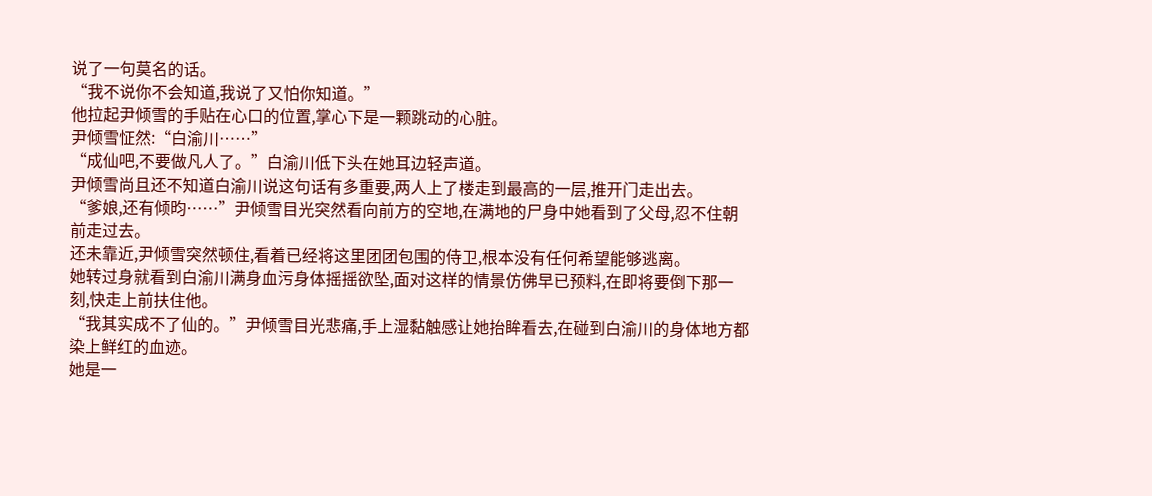说了一句莫名的话。
“我不说你不会知道,我说了又怕你知道。”
他拉起尹倾雪的手贴在心口的位置,掌心下是一颗跳动的心脏。
尹倾雪怔然:“白渝川……”
“成仙吧,不要做凡人了。”白渝川低下头在她耳边轻声道。
尹倾雪尚且还不知道白渝川说这句话有多重要,两人上了楼走到最高的一层,推开门走出去。
“爹娘,还有倾昀……”尹倾雪目光突然看向前方的空地,在满地的尸身中她看到了父母,忍不住朝前走过去。
还未靠近,尹倾雪突然顿住,看着已经将这里团团包围的侍卫,根本没有任何希望能够逃离。
她转过身就看到白渝川满身血污身体摇摇欲坠,面对这样的情景仿佛早已预料,在即将要倒下那一刻,快走上前扶住他。
“我其实成不了仙的。”尹倾雪目光悲痛,手上湿黏触感让她抬眸看去,在碰到白渝川的身体地方都染上鲜红的血迹。
她是一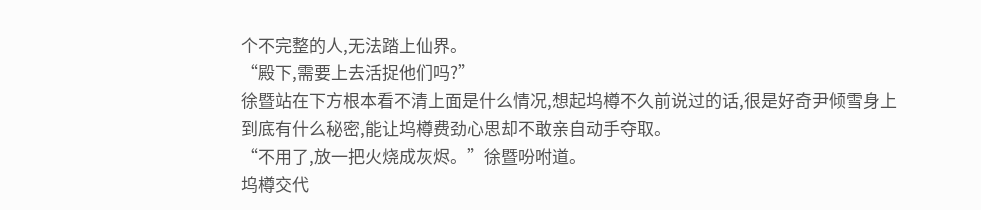个不完整的人,无法踏上仙界。
“殿下,需要上去活捉他们吗?”
徐暨站在下方根本看不清上面是什么情况,想起坞樽不久前说过的话,很是好奇尹倾雪身上到底有什么秘密,能让坞樽费劲心思却不敢亲自动手夺取。
“不用了,放一把火烧成灰烬。”徐暨吩咐道。
坞樽交代